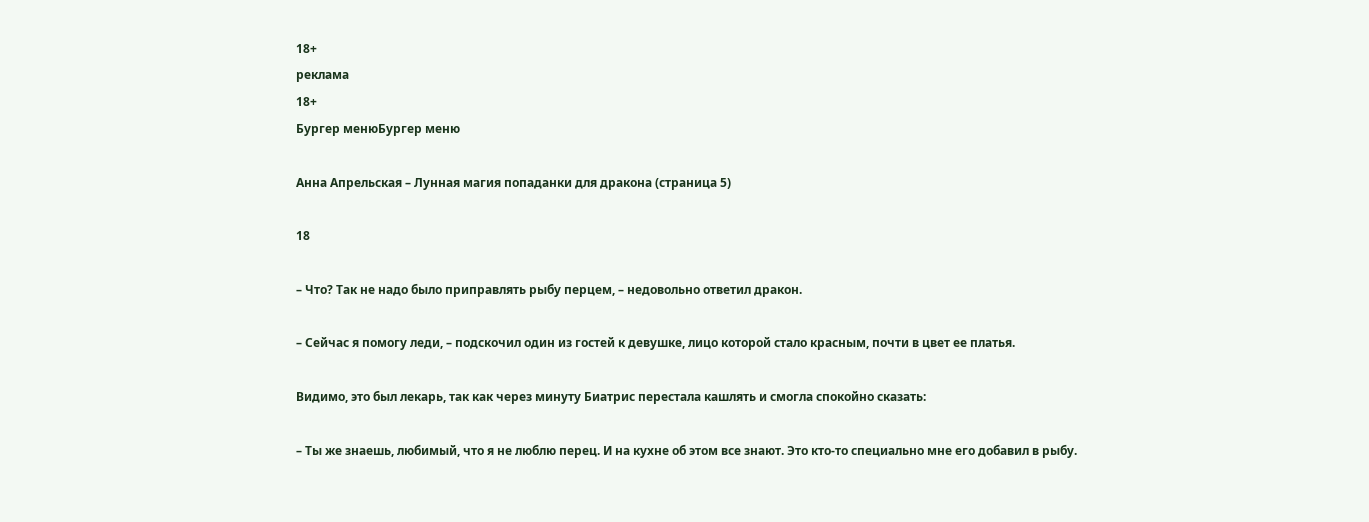18+
реклама
18+
Бургер менюБургер меню

Анна Апрельская – Лунная магия попаданки для дракона (страница 5)

18

– Что? Так не надо было приправлять рыбу перцем, – недовольно ответил дракон.

– Сейчас я помогу леди, – подскочил один из гостей к девушке, лицо которой стало красным, почти в цвет ее платья.

Видимо, это был лекарь, так как через минуту Биатрис перестала кашлять и смогла спокойно сказать:

– Ты же знаешь, любимый, что я не люблю перец. И на кухне об этом все знают. Это кто-то специально мне его добавил в рыбу.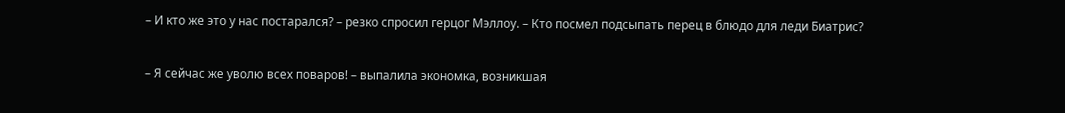– И кто же это у нас постарался? – резко спросил герцог Мэллоу. – Кто посмел подсыпать перец в блюдо для леди Биатрис?

– Я сейчас же уволю всех поваров! – выпалила экономка, возникшая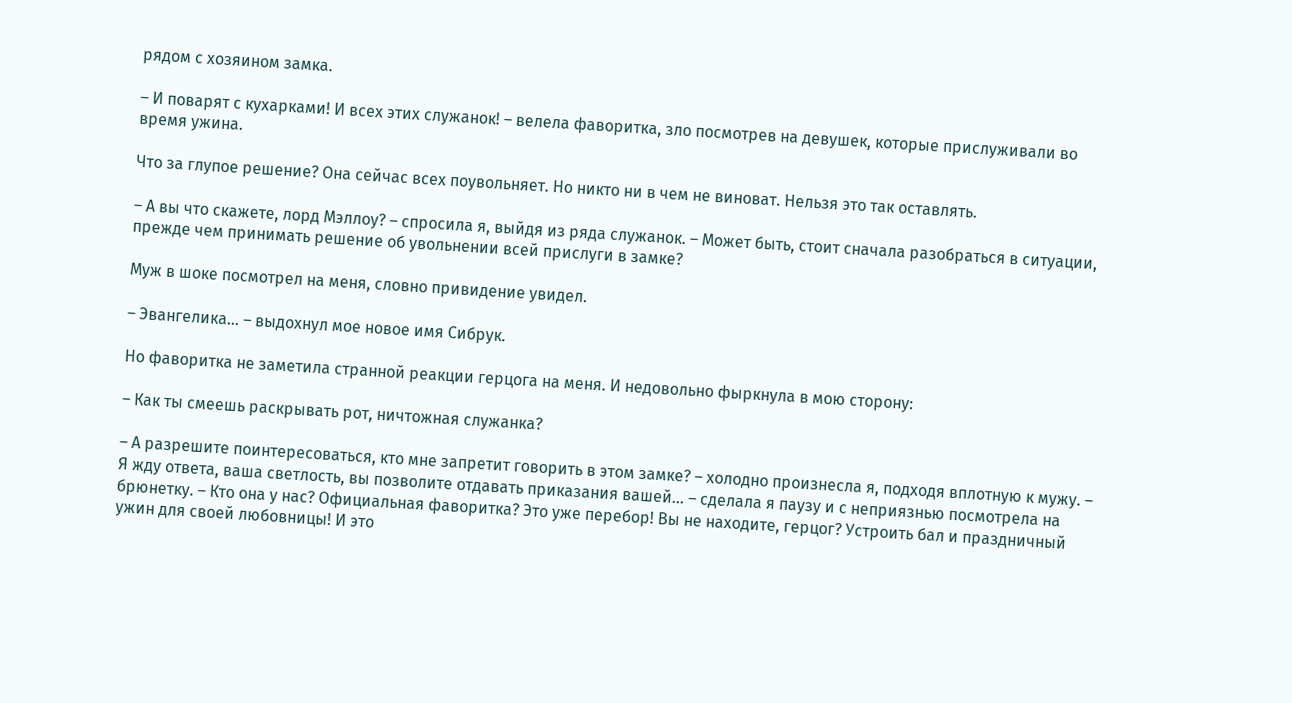рядом с хозяином замка.

– И поварят с кухарками! И всех этих служанок! – велела фаворитка, зло посмотрев на девушек, которые прислуживали во время ужина.

Что за глупое решение? Она сейчас всех поувольняет. Но никто ни в чем не виноват. Нельзя это так оставлять.

– А вы что скажете, лорд Мэллоу? – спросила я, выйдя из ряда служанок. – Может быть, стоит сначала разобраться в ситуации, прежде чем принимать решение об увольнении всей прислуги в замке?

Муж в шоке посмотрел на меня, словно привидение увидел.

– Эвангелика… – выдохнул мое новое имя Сибрук.

Но фаворитка не заметила странной реакции герцога на меня. И недовольно фыркнула в мою сторону:

– Как ты смеешь раскрывать рот, ничтожная служанка?

– А разрешите поинтересоваться, кто мне запретит говорить в этом замке? – холодно произнесла я, подходя вплотную к мужу. – Я жду ответа, ваша светлость, вы позволите отдавать приказания вашей… – сделала я паузу и с неприязнью посмотрела на брюнетку. – Кто она у нас? Официальная фаворитка? Это уже перебор! Вы не находите, герцог? Устроить бал и праздничный ужин для своей любовницы! И это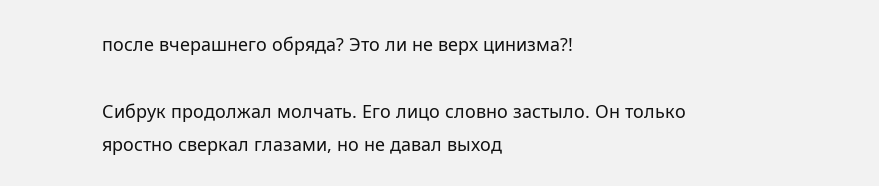после вчерашнего обряда? Это ли не верх цинизма?!

Сибрук продолжал молчать. Его лицо словно застыло. Он только яростно сверкал глазами, но не давал выход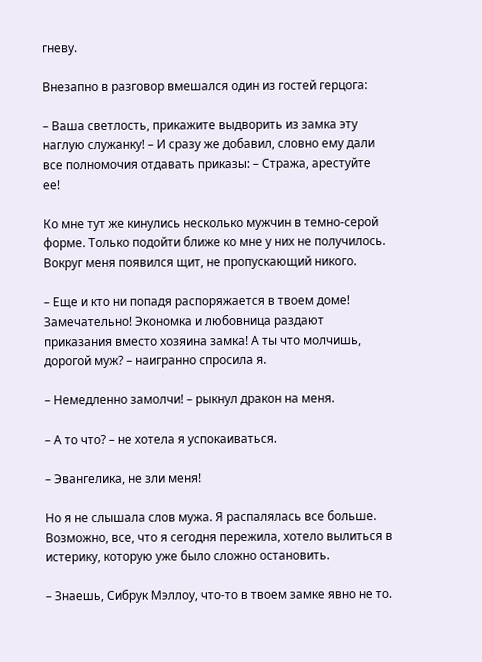гневу.

Внезапно в разговор вмешался один из гостей герцога:

– Ваша светлость, прикажите выдворить из замка эту наглую служанку! – И сразу же добавил, словно ему дали все полномочия отдавать приказы: – Стража, арестуйте ее!

Ко мне тут же кинулись несколько мужчин в темно-серой форме. Только подойти ближе ко мне у них не получилось. Вокруг меня появился щит, не пропускающий никого.

– Еще и кто ни попадя распоряжается в твоем доме! Замечательно! Экономка и любовница раздают приказания вместо хозяина замка! А ты что молчишь, дорогой муж? – наигранно спросила я.

– Немедленно замолчи! – рыкнул дракон на меня.

– А то что? – не хотела я успокаиваться.

– Эвангелика, не зли меня!

Но я не слышала слов мужа. Я распалялась все больше. Возможно, все, что я сегодня пережила, хотело вылиться в истерику, которую уже было сложно остановить.

– Знаешь, Сибрук Мэллоу, что-то в твоем замке явно не то.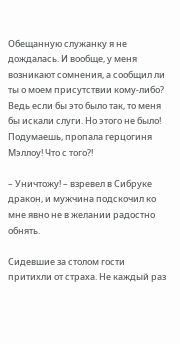Обещанную служанку я не дождалась. И вообще, у меня возникают сомнения, а сообщил ли ты о моем присутствии кому-либо? Ведь если бы это было так, то меня бы искали слуги. Но этого не было! Подумаешь, пропала герцогиня Мэллоу! Что с того?!

– Уничтожу! – взревел в Сибруке дракон, и мужчина подскочил ко мне явно не в желании радостно обнять.

Сидевшие за столом гости притихли от страха. Не каждый раз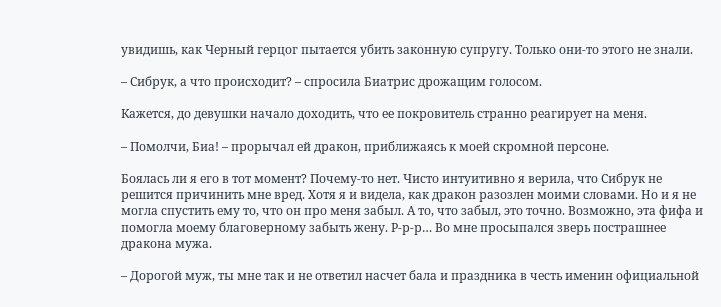увидишь, как Черный герцог пытается убить законную супругу. Только они-то этого не знали.

– Сибрук, а что происходит? – спросила Биатрис дрожащим голосом.

Кажется, до девушки начало доходить, что ее покровитель странно реагирует на меня.

– Помолчи, Биа! – прорычал ей дракон, приближаясь к моей скромной персоне.

Боялась ли я его в тот момент? Почему-то нет. Чисто интуитивно я верила, что Сибрук не решится причинить мне вред. Хотя я и видела, как дракон разозлен моими словами. Но и я не могла спустить ему то, что он про меня забыл. А то, что забыл, это точно. Возможно, эта фифа и помогла моему благоверному забыть жену. Р-р-р… Во мне просыпался зверь пострашнее дракона мужа.

– Дорогой муж, ты мне так и не ответил насчет бала и праздника в честь именин официальной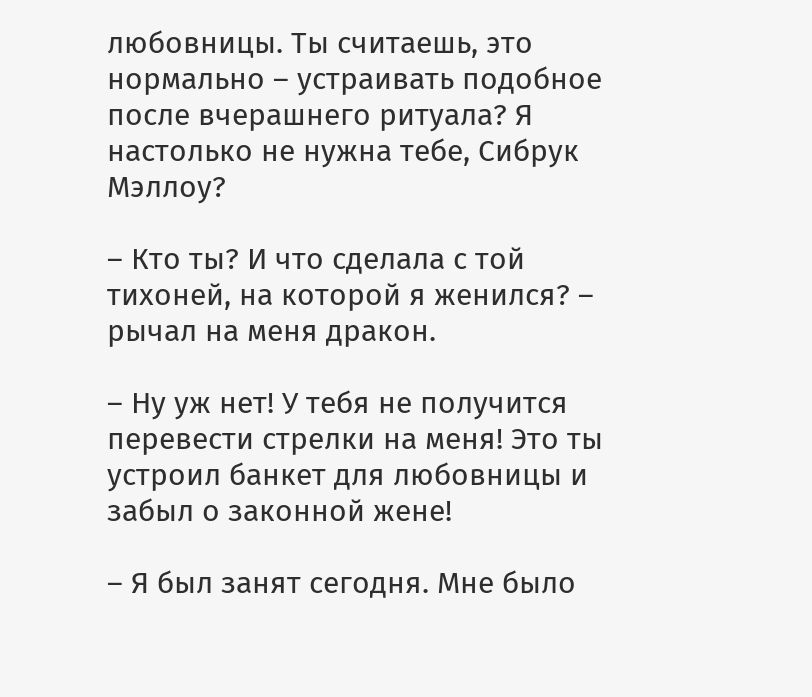любовницы. Ты считаешь, это нормально – устраивать подобное после вчерашнего ритуала? Я настолько не нужна тебе, Сибрук Мэллоу?

– Кто ты? И что сделала с той тихоней, на которой я женился? – рычал на меня дракон.

– Ну уж нет! У тебя не получится перевести стрелки на меня! Это ты устроил банкет для любовницы и забыл о законной жене!

– Я был занят сегодня. Мне было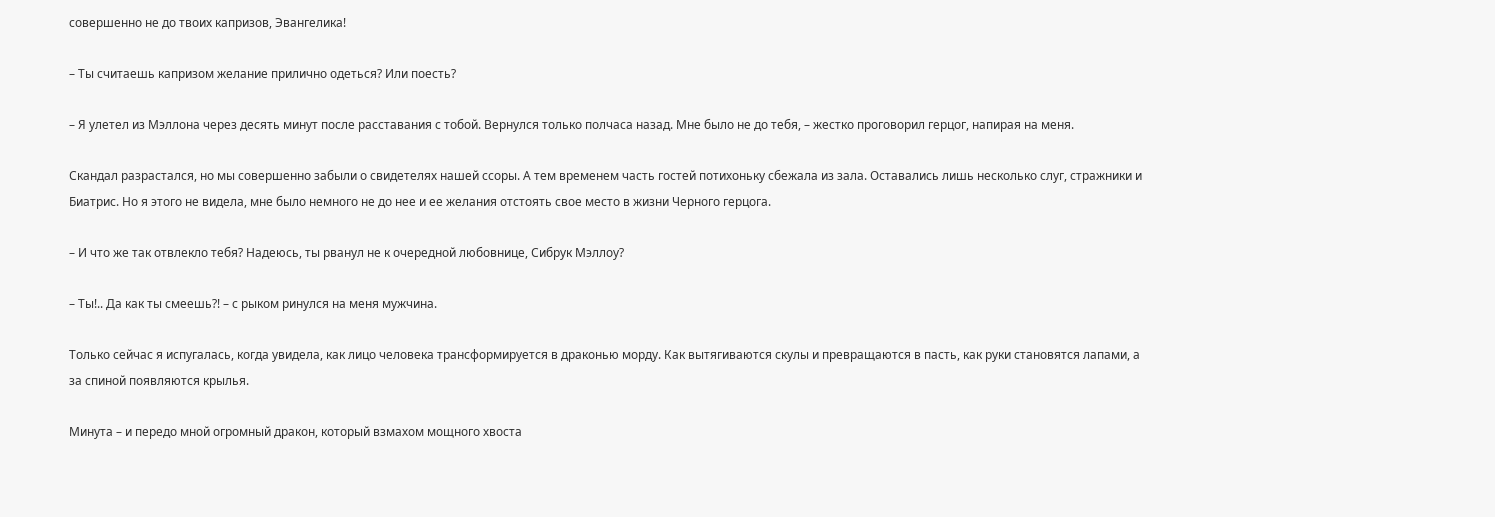совершенно не до твоих капризов, Эвангелика!

– Ты считаешь капризом желание прилично одеться? Или поесть?

– Я улетел из Мэллона через десять минут после расставания с тобой. Вернулся только полчаса назад. Мне было не до тебя, – жестко проговорил герцог, напирая на меня.

Скандал разрастался, но мы совершенно забыли о свидетелях нашей ссоры. А тем временем часть гостей потихоньку сбежала из зала. Оставались лишь несколько слуг, стражники и Биатрис. Но я этого не видела, мне было немного не до нее и ее желания отстоять свое место в жизни Черного герцога.

– И что же так отвлекло тебя? Надеюсь, ты рванул не к очередной любовнице, Сибрук Мэллоу?

– Ты!.. Да как ты смеешь?! – с рыком ринулся на меня мужчина.

Только сейчас я испугалась, когда увидела, как лицо человека трансформируется в драконью морду. Как вытягиваются скулы и превращаются в пасть, как руки становятся лапами, а за спиной появляются крылья.

Минута – и передо мной огромный дракон, который взмахом мощного хвоста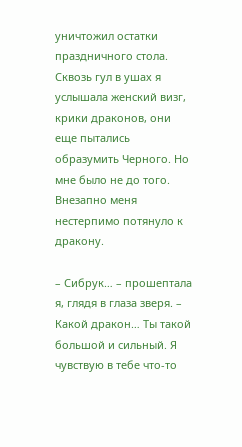уничтожил остатки праздничного стола. Сквозь гул в ушах я услышала женский визг, крики драконов, они еще пытались образумить Черного. Но мне было не до того. Внезапно меня нестерпимо потянуло к дракону.

– Сибрук… – прошептала я, глядя в глаза зверя. – Какой дракон… Ты такой большой и сильный. Я чувствую в тебе что-то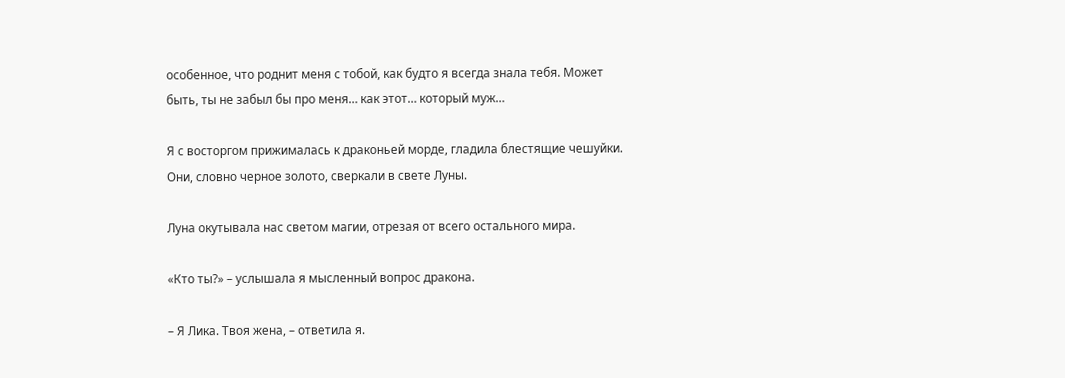особенное, что роднит меня с тобой, как будто я всегда знала тебя. Может быть, ты не забыл бы про меня… как этот… который муж…

Я с восторгом прижималась к драконьей морде, гладила блестящие чешуйки. Они, словно черное золото, сверкали в свете Луны.

Луна окутывала нас светом магии, отрезая от всего остального мира.

«Кто ты?» – услышала я мысленный вопрос дракона.

– Я Лика. Твоя жена, – ответила я.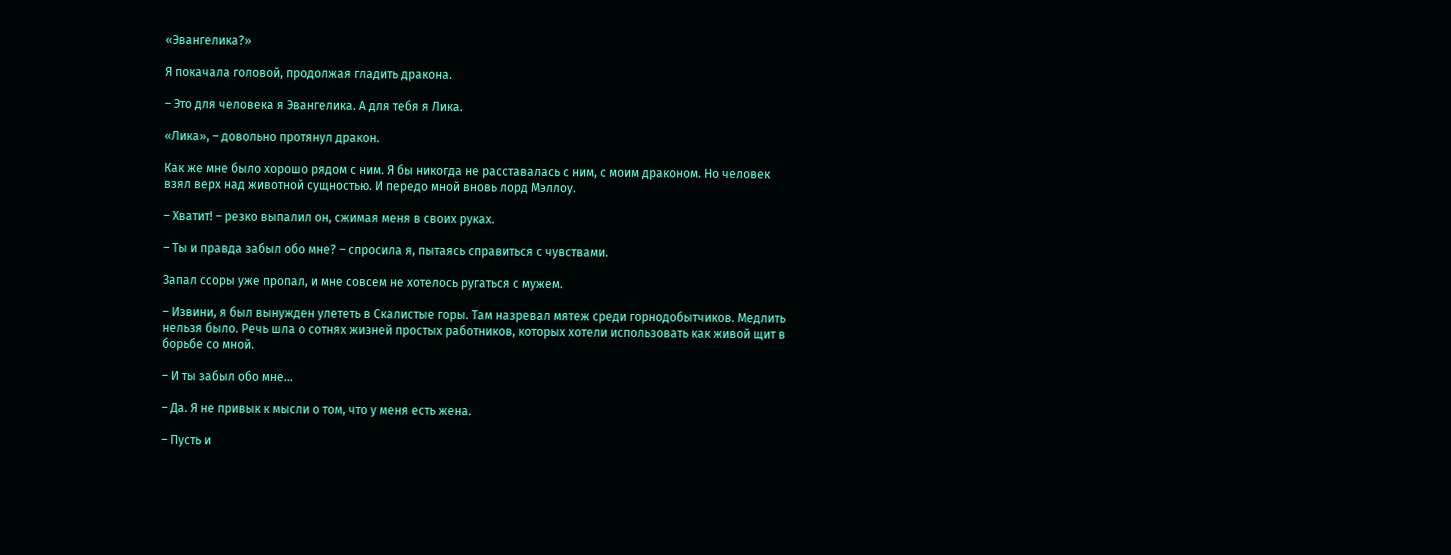«Эвангелика?»

Я покачала головой, продолжая гладить дракона.

– Это для человека я Эвангелика. А для тебя я Лика.

«Лика», – довольно протянул дракон.

Как же мне было хорошо рядом с ним. Я бы никогда не расставалась с ним, с моим драконом. Но человек взял верх над животной сущностью. И передо мной вновь лорд Мэллоу.

– Хватит! – резко выпалил он, сжимая меня в своих руках.

– Ты и правда забыл обо мне? – спросила я, пытаясь справиться с чувствами.

Запал ссоры уже пропал, и мне совсем не хотелось ругаться с мужем.

– Извини, я был вынужден улететь в Скалистые горы. Там назревал мятеж среди горнодобытчиков. Медлить нельзя было. Речь шла о сотнях жизней простых работников, которых хотели использовать как живой щит в борьбе со мной.

– И ты забыл обо мне…

– Да. Я не привык к мысли о том, что у меня есть жена.

– Пусть и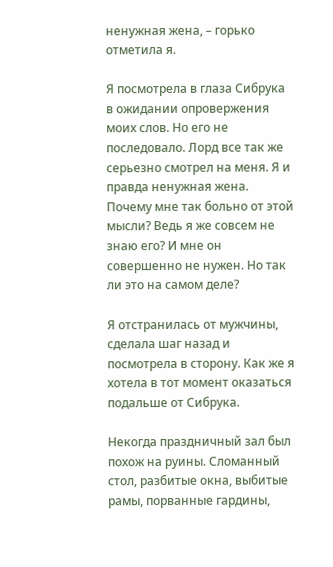ненужная жена, – горько отметила я.

Я посмотрела в глаза Сибрука в ожидании опровержения моих слов. Но его не последовало. Лорд все так же серьезно смотрел на меня. Я и правда ненужная жена. Почему мне так больно от этой мысли? Ведь я же совсем не знаю его? И мне он совершенно не нужен. Но так ли это на самом деле?

Я отстранилась от мужчины, сделала шаг назад и посмотрела в сторону. Как же я хотела в тот момент оказаться подальше от Сибрука.

Некогда праздничный зал был похож на руины. Сломанный стол, разбитые окна, выбитые рамы, порванные гардины,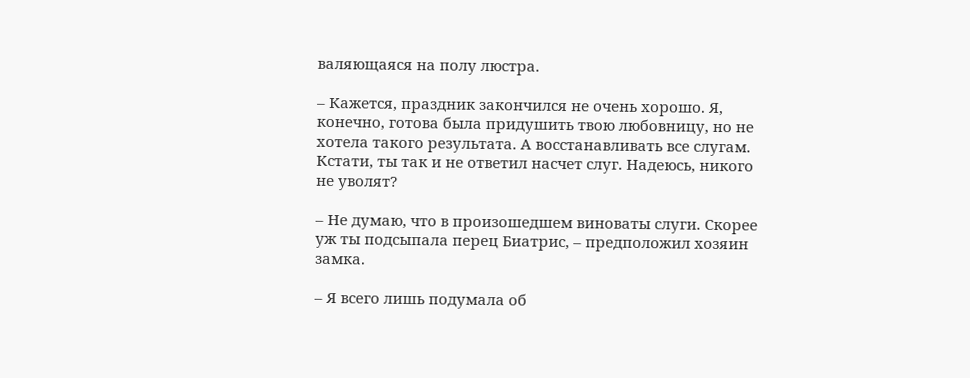валяющаяся на полу люстра.

– Кажется, праздник закончился не очень хорошо. Я, конечно, готова была придушить твою любовницу, но не хотела такого результата. А восстанавливать все слугам. Кстати, ты так и не ответил насчет слуг. Надеюсь, никого не уволят?

– Не думаю, что в произошедшем виноваты слуги. Скорее уж ты подсыпала перец Биатрис, – предположил хозяин замка.

– Я всего лишь подумала об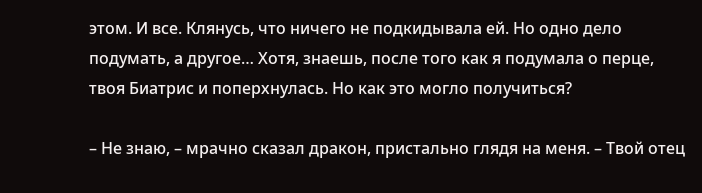этом. И все. Клянусь, что ничего не подкидывала ей. Но одно дело подумать, а другое… Хотя, знаешь, после того как я подумала о перце, твоя Биатрис и поперхнулась. Но как это могло получиться?

– Не знаю, – мрачно сказал дракон, пристально глядя на меня. – Твой отец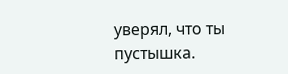уверял, что ты пустышка.